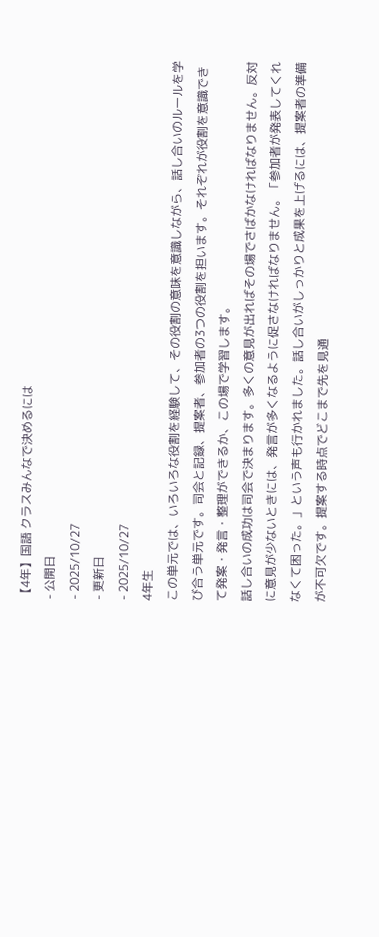【4年】国語 クラスみんなで決めるには
- 公開日
- 2025/10/27
- 更新日
- 2025/10/27
4年生
この単元では、いろいろな役割を経験して、その役割の意味を意識しながら、話し合いのルールを学び合う単元です。司会と記録、提案者、参加者の3つの役割を担います。それぞれが役割を意識できて発案・発言・整理ができるか、この場で学習します。
話し合いの成功は司会で決まります。多くの意見が出ればその場でさばかなければなりません。反対に意見が少ないときには、発言が多くなるように促さなければなりません。「参加者が発表してくれなくて困った。」という声も行かれました。話し合いがしっかりと成果を上げるには、提案者の準備が不可欠です。提案する時点でどこまで先を見通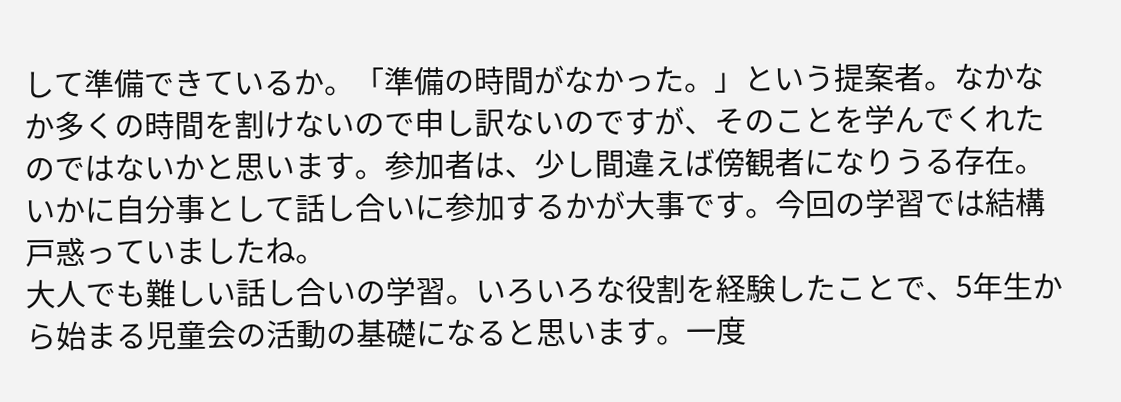して準備できているか。「準備の時間がなかった。」という提案者。なかなか多くの時間を割けないので申し訳ないのですが、そのことを学んでくれたのではないかと思います。参加者は、少し間違えば傍観者になりうる存在。いかに自分事として話し合いに参加するかが大事です。今回の学習では結構戸惑っていましたね。
大人でも難しい話し合いの学習。いろいろな役割を経験したことで、5年生から始まる児童会の活動の基礎になると思います。一度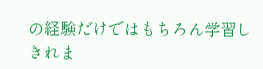の経験だけではもちろん学習しきれま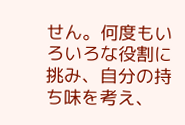せん。何度もいろいろな役割に挑み、自分の持ち味を考え、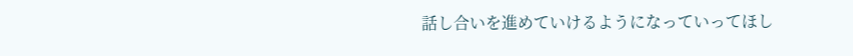話し合いを進めていけるようになっていってほし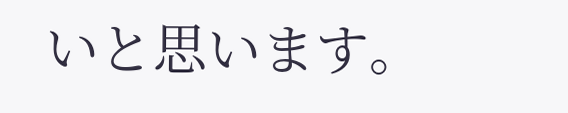いと思います。